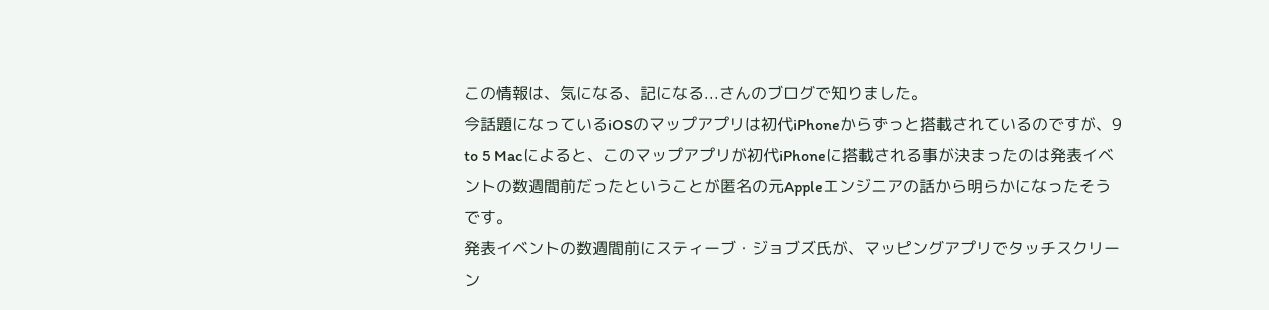この情報は、気になる、記になる...さんのブログで知りました。
今話題になっているiOSのマップアプリは初代iPhoneからずっと搭載されているのですが、9 to 5 Macによると、このマップアプリが初代iPhoneに搭載される事が決まったのは発表イベントの数週間前だったということが匿名の元Appleエンジニアの話から明らかになったそうです。
発表イベントの数週間前にスティーブ・ジョブズ氏が、マッピングアプリでタッチスクリーン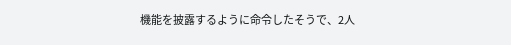機能を披露するように命令したそうで、2人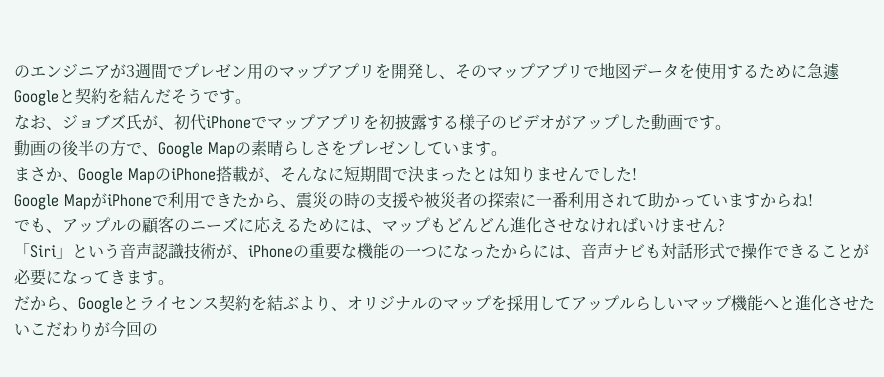のエンジニアが3週間でプレゼン用のマップアプリを開発し、そのマップアプリで地図データを使用するために急遽Googleと契約を結んだそうです。
なお、ジョブズ氏が、初代iPhoneでマップアプリを初披露する様子のビデオがアップした動画です。
動画の後半の方で、Google Mapの素晴らしさをプレゼンしています。
まさか、Google MapのiPhone搭載が、そんなに短期間で決まったとは知りませんでした!
Google MapがiPhoneで利用できたから、震災の時の支援や被災者の探索に一番利用されて助かっていますからね!
でも、アップルの顧客のニーズに応えるためには、マップもどんどん進化させなければいけません?
「Siri」という音声認識技術が、iPhoneの重要な機能の一つになったからには、音声ナビも対話形式で操作できることが必要になってきます。
だから、Googleとライセンス契約を結ぶより、オリジナルのマップを採用してアップルらしいマップ機能へと進化させたいこだわりが今回の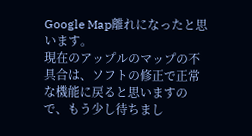Google Map離れになったと思います。
現在のアップルのマップの不具合は、ソフトの修正で正常な機能に戻ると思いますので、もう少し待ちまし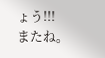ょう!!!
またね。